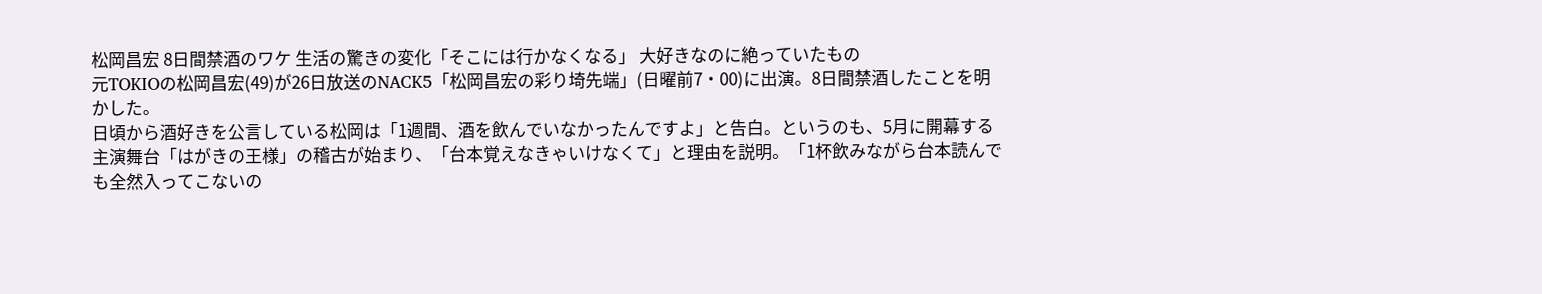松岡昌宏 8日間禁酒のワケ 生活の驚きの変化「そこには行かなくなる」 大好きなのに絶っていたもの
元TOKIOの松岡昌宏(49)が26日放送のNACK5「松岡昌宏の彩り埼先端」(日曜前7・00)に出演。8日間禁酒したことを明かした。
日頃から酒好きを公言している松岡は「1週間、酒を飲んでいなかったんですよ」と告白。というのも、5月に開幕する主演舞台「はがきの王様」の稽古が始まり、「台本覚えなきゃいけなくて」と理由を説明。「1杯飲みながら台本読んでも全然入ってこないの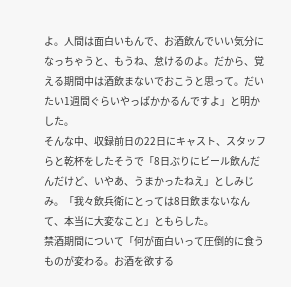よ。人間は面白いもんで、お酒飲んでいい気分になっちゃうと、もうね、怠けるのよ。だから、覚える期間中は酒飲まないでおこうと思って。だいたい1週間ぐらいやっぱかかるんですよ」と明かした。
そんな中、収録前日の22日にキャスト、スタッフらと乾杯をしたそうで「8日ぶりにビール飲んだんだけど、いやあ、うまかったねえ」としみじみ。「我々飲兵衛にとっては8日飲まないなんて、本当に大変なこと」ともらした。
禁酒期間について「何が面白いって圧倒的に食うものが変わる。お酒を欲する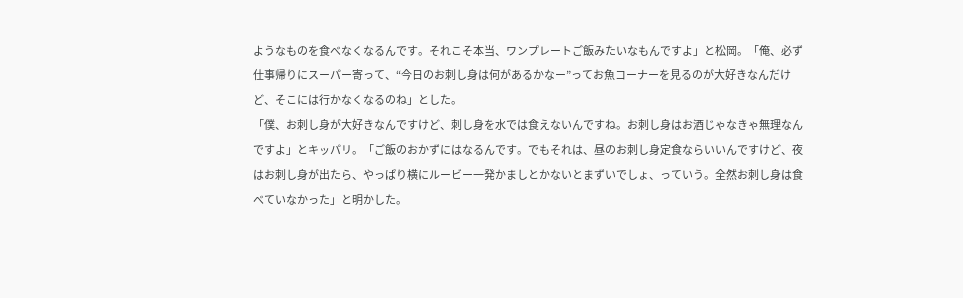ようなものを食べなくなるんです。それこそ本当、ワンプレートご飯みたいなもんですよ」と松岡。「俺、必ず仕事帰りにスーパー寄って、“今日のお刺し身は何があるかなー”ってお魚コーナーを見るのが大好きなんだけど、そこには行かなくなるのね」とした。
「僕、お刺し身が大好きなんですけど、刺し身を水では食えないんですね。お刺し身はお酒じゃなきゃ無理なんですよ」とキッパリ。「ご飯のおかずにはなるんです。でもそれは、昼のお刺し身定食ならいいんですけど、夜はお刺し身が出たら、やっぱり横にルービー一発かましとかないとまずいでしょ、っていう。全然お刺し身は食べていなかった」と明かした。